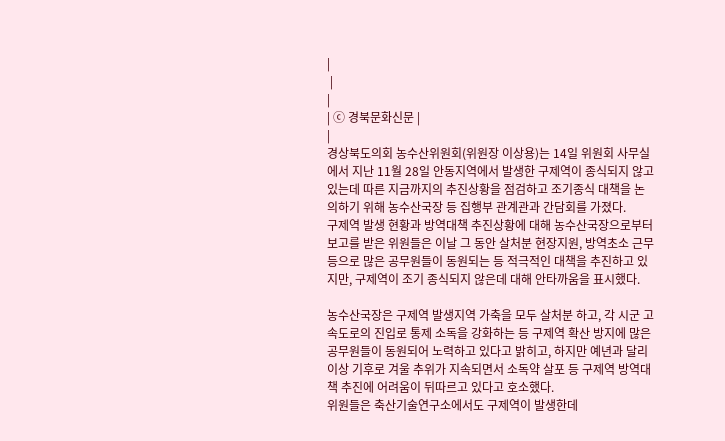|
 |
|
| ⓒ 경북문화신문 |
|
경상북도의회 농수산위원회(위원장 이상용)는 14일 위원회 사무실에서 지난 11월 28일 안동지역에서 발생한 구제역이 종식되지 않고 있는데 따른 지금까지의 추진상황을 점검하고 조기종식 대책을 논의하기 위해 농수산국장 등 집행부 관계관과 간담회를 가졌다.
구제역 발생 현황과 방역대책 추진상황에 대해 농수산국장으로부터 보고를 받은 위원들은 이날 그 동안 살처분 현장지원, 방역초소 근무 등으로 많은 공무원들이 동원되는 등 적극적인 대책을 추진하고 있지만, 구제역이 조기 종식되지 않은데 대해 안타까움을 표시했다.

농수산국장은 구제역 발생지역 가축을 모두 살처분 하고, 각 시군 고속도로의 진입로 통제 소독을 강화하는 등 구제역 확산 방지에 많은 공무원들이 동원되어 노력하고 있다고 밝히고, 하지만 예년과 달리 이상 기후로 겨울 추위가 지속되면서 소독약 살포 등 구제역 방역대책 추진에 어려움이 뒤따르고 있다고 호소했다.
위원들은 축산기술연구소에서도 구제역이 발생한데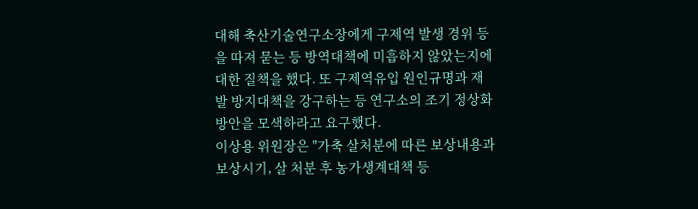대해 축산기술연구소장에게 구제역 발생 경위 등을 따져 묻는 등 방역대책에 미흡하지 않았는지에 대한 질책을 했다. 또 구제역유입 원인규명과 재발 방지대책을 강구하는 등 연구소의 조기 정상화 방안을 모색하라고 요구했다.
이상용 위원장은 "가축 살처분에 따른 보상내용과 보상시기, 살 처분 후 농가생계대책 등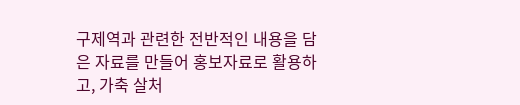구제역과 관련한 전반적인 내용을 담은 자료를 만들어 홍보자료로 활용하고, 가축 살처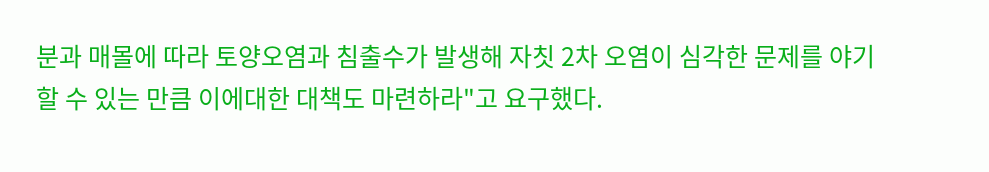분과 매몰에 따라 토양오염과 침출수가 발생해 자칫 2차 오염이 심각한 문제를 야기할 수 있는 만큼 이에대한 대책도 마련하라"고 요구했다.